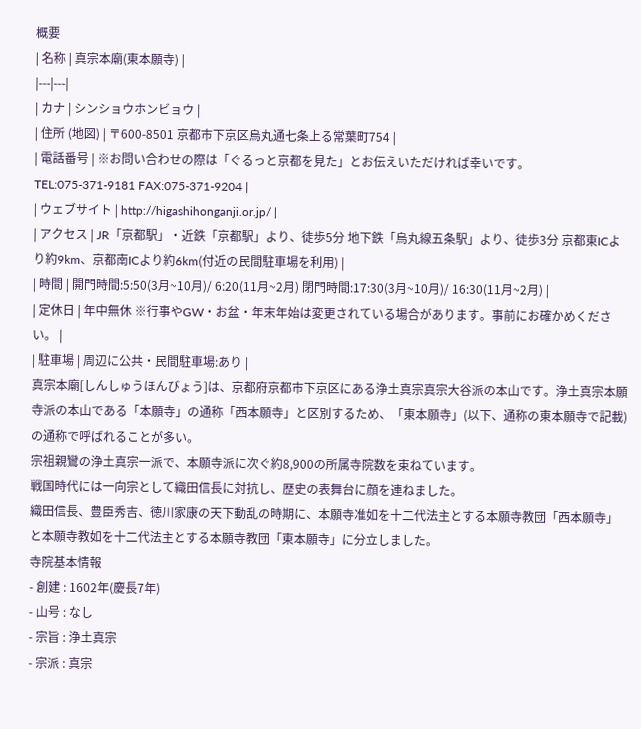概要
| 名称 | 真宗本廟(東本願寺) |
|---|---|
| カナ | シンショウホンビョウ |
| 住所 (地図) | 〒600-8501 京都市下京区烏丸通七条上る常葉町754 |
| 電話番号 | ※お問い合わせの際は「ぐるっと京都を見た」とお伝えいただければ幸いです。 TEL:075-371-9181 FAX:075-371-9204 |
| ウェブサイト | http://higashihonganji.or.jp/ |
| アクセス | JR「京都駅」・近鉄「京都駅」より、徒歩5分 地下鉄「烏丸線五条駅」より、徒歩3分 京都東ICより約9km、京都南ICより約6km(付近の民間駐車場を利用) |
| 時間 | 開門時間:5:50(3月~10月)/ 6:20(11月~2月) 閉門時間:17:30(3月~10月)/ 16:30(11月~2月) |
| 定休日 | 年中無休 ※行事やGW・お盆・年末年始は変更されている場合があります。事前にお確かめください。 |
| 駐車場 | 周辺に公共・民間駐車場:あり |
真宗本廟[しんしゅうほんびょう]は、京都府京都市下京区にある浄土真宗真宗大谷派の本山です。浄土真宗本願寺派の本山である「本願寺」の通称「西本願寺」と区別するため、「東本願寺」(以下、通称の東本願寺で記載)の通称で呼ばれることが多い。
宗祖親鸞の浄土真宗一派で、本願寺派に次ぐ約8,900の所属寺院数を束ねています。
戦国時代には一向宗として織田信長に対抗し、歴史の表舞台に顔を連ねました。
織田信長、豊臣秀吉、徳川家康の天下動乱の時期に、本願寺准如を十二代法主とする本願寺教団「西本願寺」と本願寺教如を十二代法主とする本願寺教団「東本願寺」に分立しました。
寺院基本情報
- 創建 : 1602年(慶長7年)
- 山号 : なし
- 宗旨 : 浄土真宗
- 宗派 : 真宗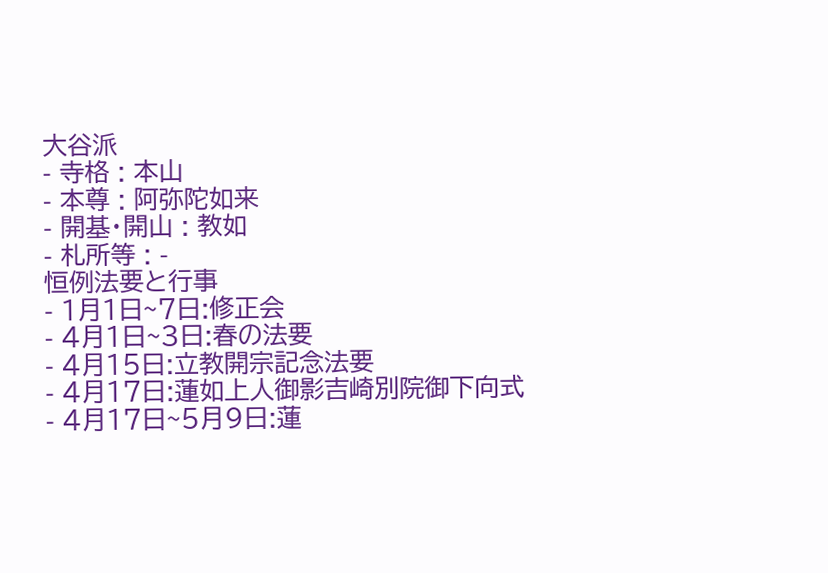大谷派
- 寺格 : 本山
- 本尊 : 阿弥陀如来
- 開基・開山 : 教如
- 札所等 : -
恒例法要と行事
- 1月1日~7日:修正会
- 4月1日~3日:春の法要
- 4月15日:立教開宗記念法要
- 4月17日:蓮如上人御影吉崎別院御下向式
- 4月17日~5月9日:蓮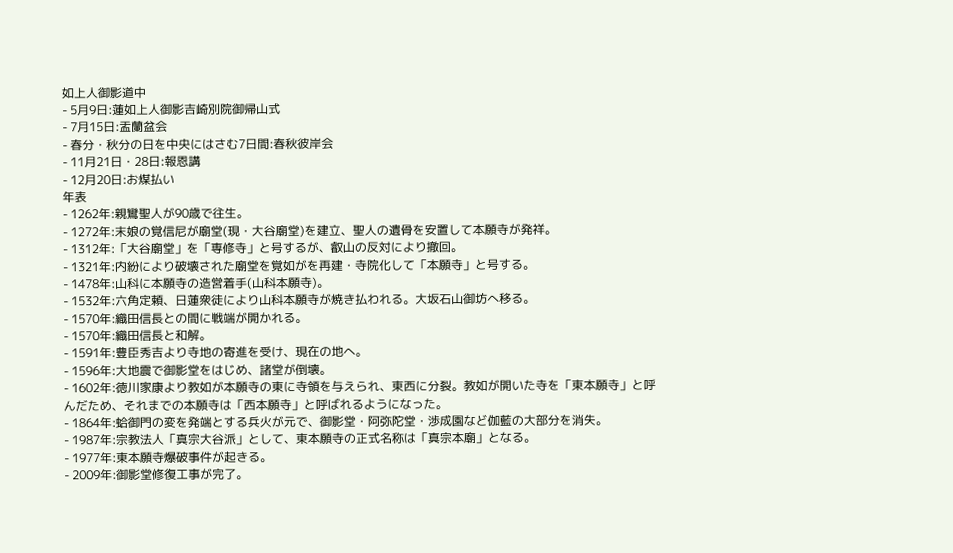如上人御影道中
- 5月9日:蓮如上人御影吉崎別院御帰山式
- 7月15日:盂蘭盆会
- 春分・秋分の日を中央にはさむ7日間:春秋彼岸会
- 11月21日・28日:報恩講
- 12月20日:お煤払い
年表
- 1262年:親鸞聖人が90歳で往生。
- 1272年:末娘の覚信尼が廟堂(現・大谷廟堂)を建立、聖人の遺骨を安置して本願寺が発祥。
- 1312年:「大谷廟堂」を「専修寺」と号するが、叡山の反対により撤回。
- 1321年:内紛により破壊された廟堂を覚如がを再建・寺院化して「本願寺」と号する。
- 1478年:山科に本願寺の造営着手(山科本願寺)。
- 1532年:六角定頼、日蓮衆徒により山科本願寺が焼き払われる。大坂石山御坊へ移る。
- 1570年:織田信長との間に戦端が開かれる。
- 1570年:織田信長と和解。
- 1591年:豊臣秀吉より寺地の寄進を受け、現在の地へ。
- 1596年:大地震で御影堂をはじめ、諸堂が倒壊。
- 1602年:徳川家康より教如が本願寺の東に寺領を与えられ、東西に分裂。教如が開いた寺を「東本願寺」と呼んだため、それまでの本願寺は「西本願寺」と呼ばれるようになった。
- 1864年:蛤御門の変を発端とする兵火が元で、御影堂・阿弥陀堂・渉成園など伽藍の大部分を消失。
- 1987年:宗教法人「真宗大谷派」として、東本願寺の正式名称は「真宗本廟」となる。
- 1977年:東本願寺爆破事件が起きる。
- 2009年:御影堂修復工事が完了。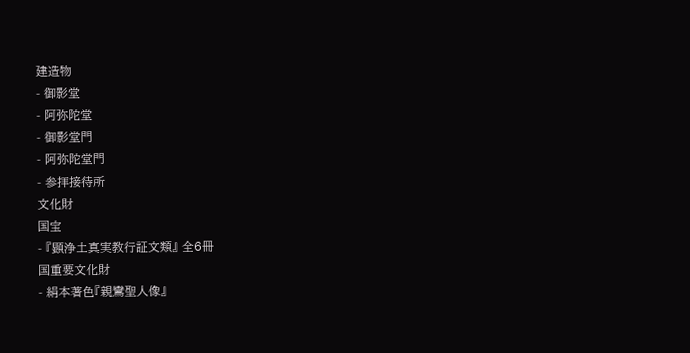建造物
- 御影堂
- 阿弥陀堂
- 御影堂門
- 阿弥陀堂門
- 参拝接待所
文化財
国宝
- 『顕浄土真実教行証文類』 全6冊
国重要文化財
- 絹本著色『親鸞聖人像』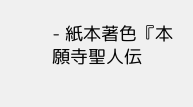- 紙本著色『本願寺聖人伝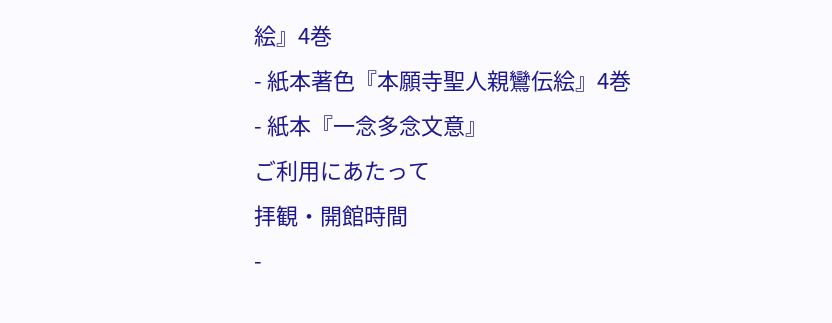絵』4巻
- 紙本著色『本願寺聖人親鸞伝絵』4巻
- 紙本『一念多念文意』
ご利用にあたって
拝観・開館時間
-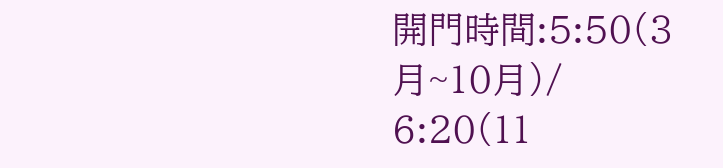開門時間:5:50(3月~10月)/ 6:20(11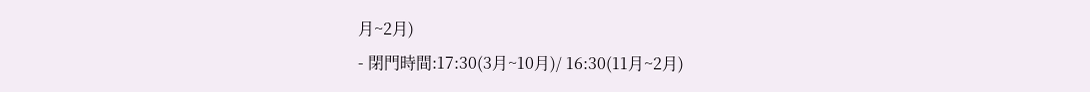月~2月)
- 閉門時間:17:30(3月~10月)/ 16:30(11月~2月)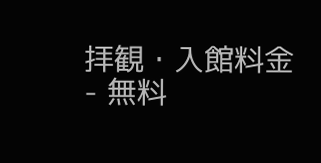拝観・入館料金
- 無料